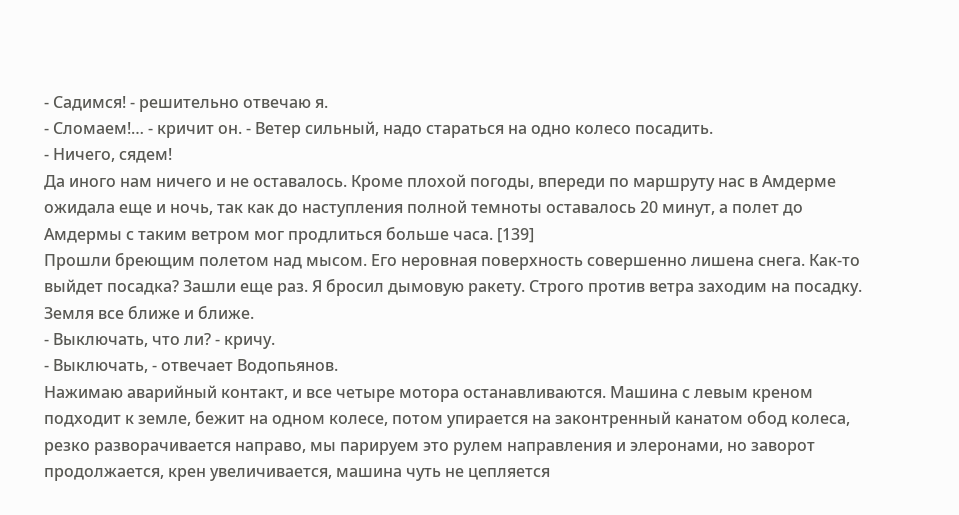- Садимся! - решительно отвечаю я.
- Сломаем!… - кричит он. - Ветер сильный, надо стараться на одно колесо посадить.
- Ничего, сядем!
Да иного нам ничего и не оставалось. Кроме плохой погоды, впереди по маршруту нас в Амдерме ожидала еще и ночь, так как до наступления полной темноты оставалось 20 минут, а полет до Амдермы с таким ветром мог продлиться больше часа. [139]
Прошли бреющим полетом над мысом. Его неровная поверхность совершенно лишена снега. Как-то выйдет посадка? Зашли еще раз. Я бросил дымовую ракету. Строго против ветра заходим на посадку. Земля все ближе и ближе.
- Выключать, что ли? - кричу.
- Выключать, - отвечает Водопьянов.
Нажимаю аварийный контакт, и все четыре мотора останавливаются. Машина с левым креном подходит к земле, бежит на одном колесе, потом упирается на законтренный канатом обод колеса, резко разворачивается направо, мы парируем это рулем направления и элеронами, но заворот продолжается, крен увеличивается, машина чуть не цепляется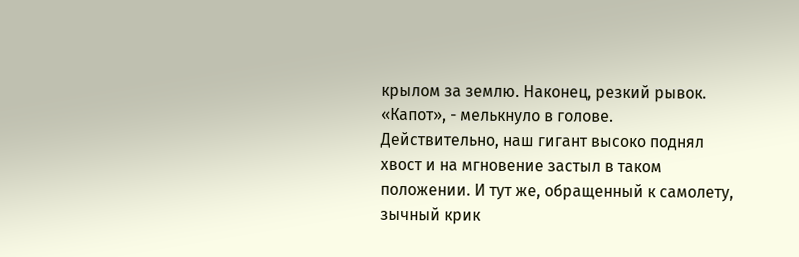крылом за землю. Наконец, резкий рывок.
«Капот», - мелькнуло в голове.
Действительно, наш гигант высоко поднял хвост и на мгновение застыл в таком положении. И тут же, обращенный к самолету, зычный крик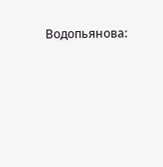Водопьянова: